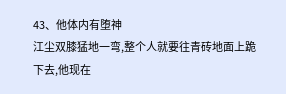43、他体内有堕神
江尘双膝猛地一弯,整个人就要往青砖地面上跪下去,他现在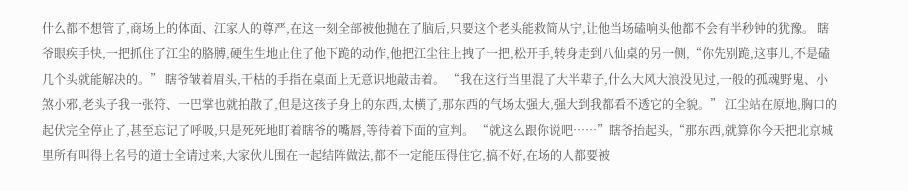什么都不想管了,商场上的体面、江家人的尊严,在这一刻全部被他抛在了脑后,只要这个老头能救简从宁,让他当场磕响头他都不会有半秒钟的犹豫。 瞎爷眼疾手快,一把抓住了江尘的胳膊,硬生生地止住了他下跪的动作,他把江尘往上拽了一把,松开手,转身走到八仙桌的另一侧,“你先别跪,这事儿,不是磕几个头就能解决的。” 瞎爷皱着眉头,干枯的手指在桌面上无意识地敲击着。 “我在这行当里混了大半辈子,什么大风大浪没见过,一般的孤魂野鬼、小煞小邪,老头子我一张符、一巴掌也就拍散了,但是这孩子身上的东西,太横了,那东西的气场太强大,强大到我都看不透它的全貌。” 江尘站在原地,胸口的起伏完全停止了,甚至忘记了呼吸,只是死死地盯着瞎爷的嘴唇,等待着下面的宣判。 “就这么跟你说吧……”瞎爷抬起头,“那东西,就算你今天把北京城里所有叫得上名号的道士全请过来,大家伙儿围在一起结阵做法,都不一定能压得住它,搞不好,在场的人都要被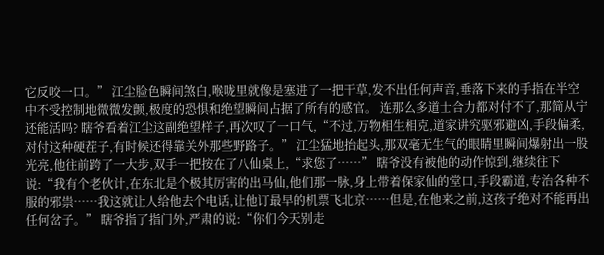它反咬一口。” 江尘脸色瞬间煞白,喉咙里就像是塞进了一把干草,发不出任何声音,垂落下来的手指在半空中不受控制地微微发颤,极度的恐惧和绝望瞬间占据了所有的感官。 连那么多道士合力都对付不了,那简从宁还能活吗? 瞎爷看着江尘这副绝望样子,再次叹了一口气,“不过,万物相生相克,道家讲究驱邪避凶,手段偏柔,对付这种硬茬子,有时候还得靠关外那些野路子。” 江尘猛地抬起头,那双毫无生气的眼睛里瞬间爆射出一股光亮,他往前跨了一大步,双手一把按在了八仙桌上,“求您了……” 瞎爷没有被他的动作惊到,继续往下说:“我有个老伙计,在东北是个极其厉害的出马仙,他们那一脉,身上带着保家仙的堂口,手段霸道,专治各种不服的邪祟……我这就让人给他去个电话,让他订最早的机票飞北京……但是,在他来之前,这孩子绝对不能再出任何岔子。” 瞎爷指了指门外,严肃的说:“你们今天别走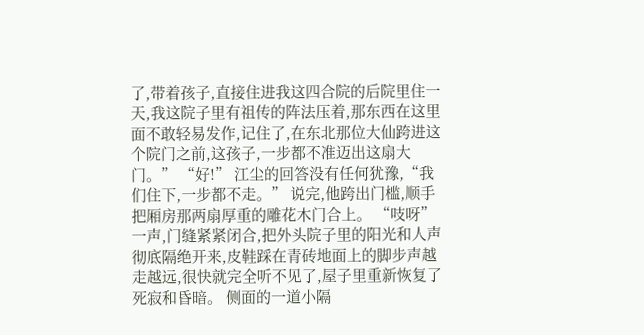了,带着孩子,直接住进我这四合院的后院里住一天,我这院子里有祖传的阵法压着,那东西在这里面不敢轻易发作,记住了,在东北那位大仙跨进这个院门之前,这孩子,一步都不准迈出这扇大门。” “好!” 江尘的回答没有任何犹豫,“我们住下,一步都不走。” 说完,他跨出门槛,顺手把厢房那两扇厚重的雕花木门合上。 “吱呀”一声,门缝紧紧闭合,把外头院子里的阳光和人声彻底隔绝开来,皮鞋踩在青砖地面上的脚步声越走越远,很快就完全听不见了,屋子里重新恢复了死寂和昏暗。 侧面的一道小隔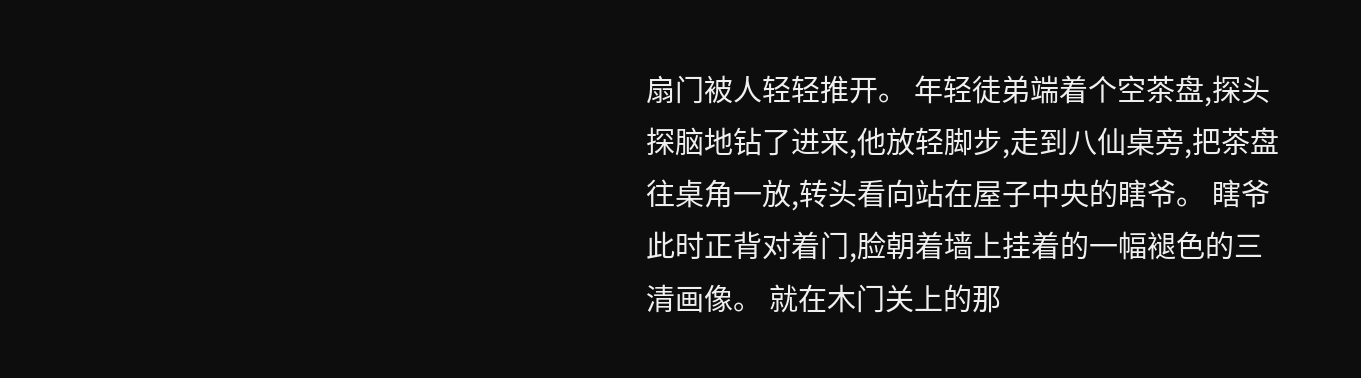扇门被人轻轻推开。 年轻徒弟端着个空茶盘,探头探脑地钻了进来,他放轻脚步,走到八仙桌旁,把茶盘往桌角一放,转头看向站在屋子中央的瞎爷。 瞎爷此时正背对着门,脸朝着墙上挂着的一幅褪色的三清画像。 就在木门关上的那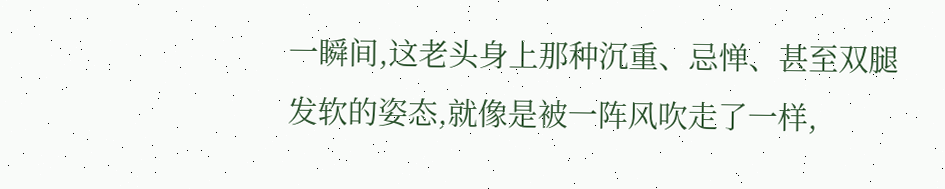一瞬间,这老头身上那种沉重、忌惮、甚至双腿发软的姿态,就像是被一阵风吹走了一样,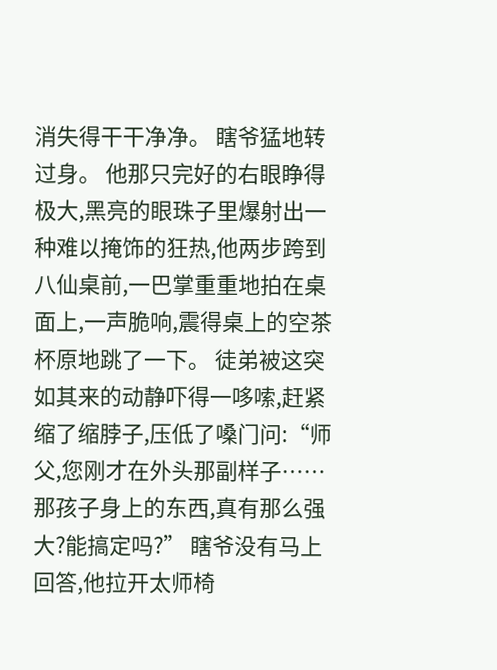消失得干干净净。 瞎爷猛地转过身。 他那只完好的右眼睁得极大,黑亮的眼珠子里爆射出一种难以掩饰的狂热,他两步跨到八仙桌前,一巴掌重重地拍在桌面上,一声脆响,震得桌上的空茶杯原地跳了一下。 徒弟被这突如其来的动静吓得一哆嗦,赶紧缩了缩脖子,压低了嗓门问:“师父,您刚才在外头那副样子……那孩子身上的东西,真有那么强大?能搞定吗?” 瞎爷没有马上回答,他拉开太师椅